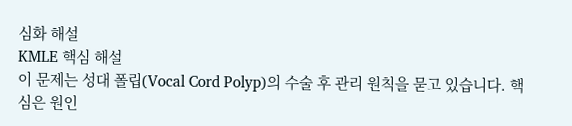심화 해설
KMLE 핵심 해설
이 문제는 성대 폴립(Vocal Cord Polyp)의 수술 후 관리 원칙을 묻고 있습니다. 핵심은 원인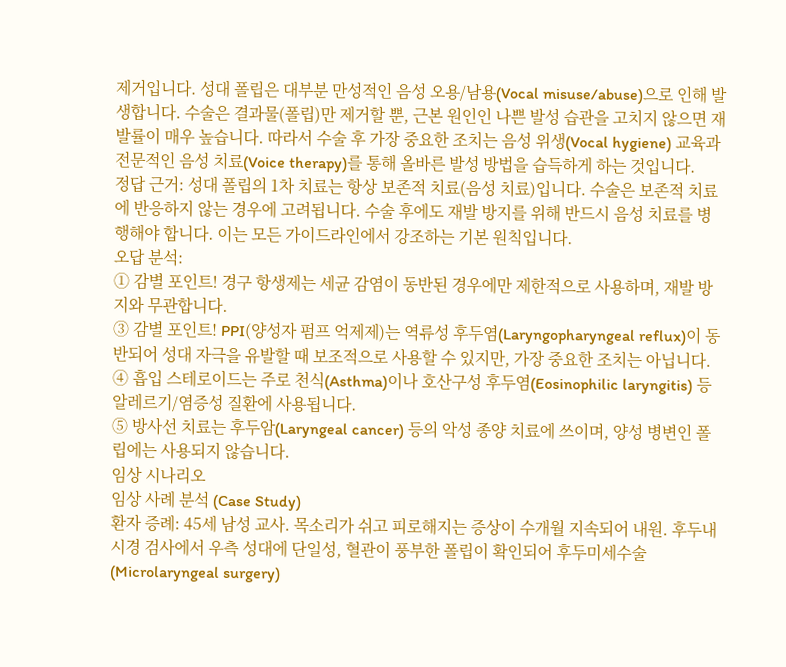제거입니다. 성대 폴립은 대부분 만성적인 음성 오용/남용(Vocal misuse/abuse)으로 인해 발생합니다. 수술은 결과물(폴립)만 제거할 뿐, 근본 원인인 나쁜 발성 습관을 고치지 않으면 재발률이 매우 높습니다. 따라서 수술 후 가장 중요한 조치는 음성 위생(Vocal hygiene) 교육과 전문적인 음성 치료(Voice therapy)를 통해 올바른 발성 방법을 습득하게 하는 것입니다.
정답 근거: 성대 폴립의 1차 치료는 항상 보존적 치료(음성 치료)입니다. 수술은 보존적 치료에 반응하지 않는 경우에 고려됩니다. 수술 후에도 재발 방지를 위해 반드시 음성 치료를 병행해야 합니다. 이는 모든 가이드라인에서 강조하는 기본 원칙입니다.
오답 분석:
① 감별 포인트! 경구 항생제는 세균 감염이 동반된 경우에만 제한적으로 사용하며, 재발 방지와 무관합니다.
③ 감별 포인트! PPI(양성자 펌프 억제제)는 역류성 후두염(Laryngopharyngeal reflux)이 동반되어 성대 자극을 유발할 때 보조적으로 사용할 수 있지만, 가장 중요한 조치는 아닙니다.
④ 흡입 스테로이드는 주로 천식(Asthma)이나 호산구성 후두염(Eosinophilic laryngitis) 등 알레르기/염증성 질환에 사용됩니다.
⑤ 방사선 치료는 후두암(Laryngeal cancer) 등의 악성 종양 치료에 쓰이며, 양성 병변인 폴립에는 사용되지 않습니다.
임상 시나리오
임상 사례 분석 (Case Study)
환자 증례: 45세 남성 교사. 목소리가 쉬고 피로해지는 증상이 수개월 지속되어 내원. 후두내시경 검사에서 우측 성대에 단일성, 혈관이 풍부한 폴립이 확인되어 후두미세수술(Microlaryngeal surgery)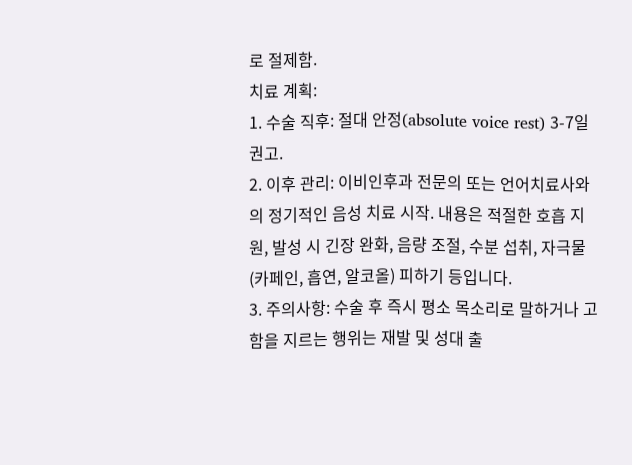로 절제함.
치료 계획:
1. 수술 직후: 절대 안정(absolute voice rest) 3-7일 권고.
2. 이후 관리: 이비인후과 전문의 또는 언어치료사와의 정기적인 음성 치료 시작. 내용은 적절한 호흡 지원, 발성 시 긴장 완화, 음량 조절, 수분 섭취, 자극물(카페인, 흡연, 알코올) 피하기 등입니다.
3. 주의사항: 수술 후 즉시 평소 목소리로 말하거나 고함을 지르는 행위는 재발 및 성대 출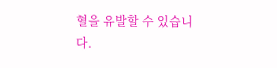혈을 유발할 수 있습니다.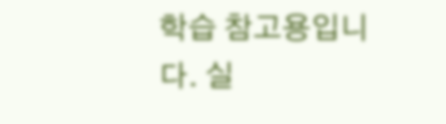학습 참고용입니다. 실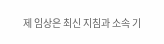제 임상은 최신 지침과 소속 기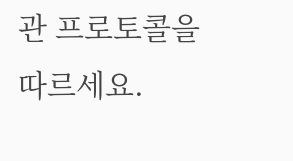관 프로토콜을 따르세요.